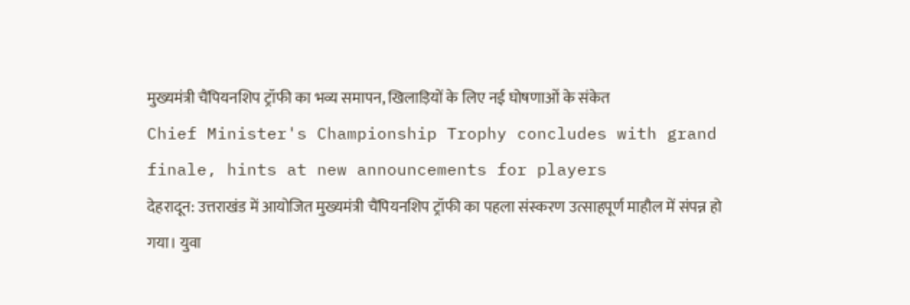मुख्यमंत्री चैंपियनशिप ट्रॉफी का भव्य समापन, खिलाड़ियों के लिए नई घोषणाओं के संकेत
Chief Minister's Championship Trophy concludes with grand finale, hints at new announcements for players
देहरादून: उत्तराखंड में आयोजित मुख्यमंत्री चैंपियनशिप ट्रॉफी का पहला संस्करण उत्साहपूर्ण माहौल में संपन्न हो गया। युवा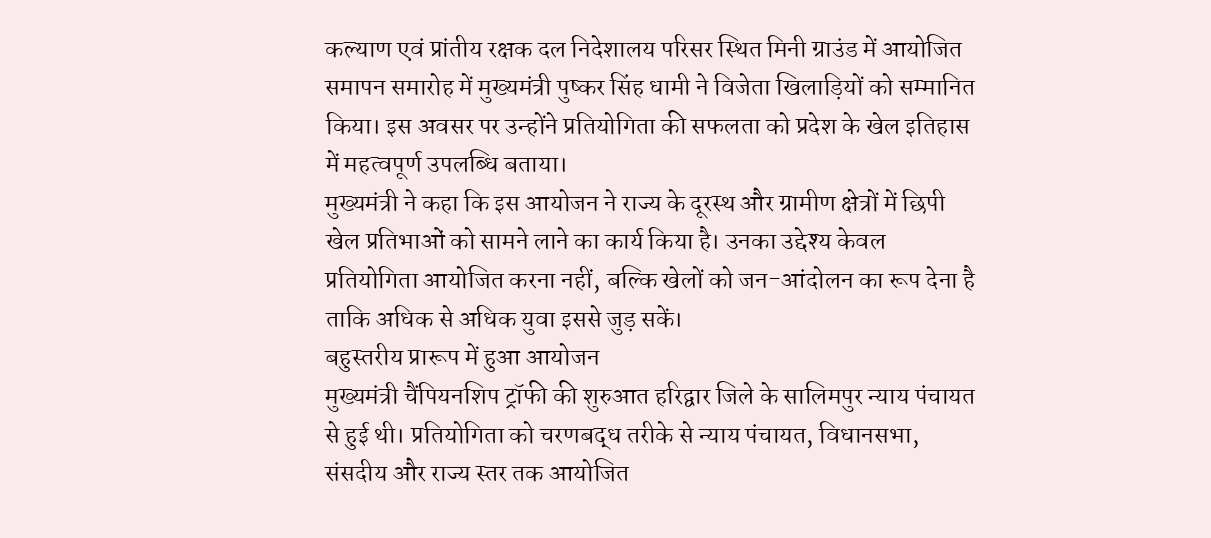कल्याण एवं प्रांतीय रक्षक दल निदेशालय परिसर स्थित मिनी ग्राउंड में आयोजित समापन समारोह में मुख्यमंत्री पुष्कर सिंह धामी ने विजेता खिलाड़ियों को सम्मानित किया। इस अवसर पर उन्होंने प्रतियोगिता की सफलता को प्रदेश के खेल इतिहास में महत्वपूर्ण उपलब्धि बताया।
मुख्यमंत्री ने कहा कि इस आयोजन ने राज्य के दूरस्थ और ग्रामीण क्षेत्रों में छिपी खेल प्रतिभाओं को सामने लाने का कार्य किया है। उनका उद्देश्य केवल प्रतियोगिता आयोजित करना नहीं, बल्कि खेलों को जन-आंदोलन का रूप देना है ताकि अधिक से अधिक युवा इससे जुड़ सकें।
बहुस्तरीय प्रारूप में हुआ आयोजन
मुख्यमंत्री चैंपियनशिप ट्रॉफी की शुरुआत हरिद्वार जिले के सालिमपुर न्याय पंचायत से हुई थी। प्रतियोगिता को चरणबद्ध तरीके से न्याय पंचायत, विधानसभा, संसदीय और राज्य स्तर तक आयोजित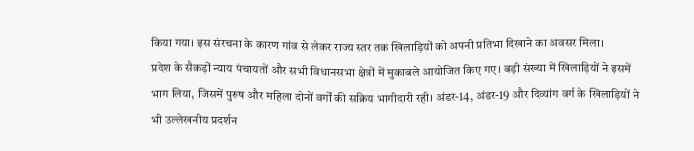किया गया। इस संरचना के कारण गांव से लेकर राज्य स्तर तक खिलाड़ियों को अपनी प्रतिभा दिखाने का अवसर मिला।
प्रदेश के सैकड़ों न्याय पंचायतों और सभी विधानसभा क्षेत्रों में मुकाबले आयोजित किए गए। बड़ी संख्या में खिलाड़ियों ने इसमें भाग लिया, जिसमें पुरुष और महिला दोनों वर्गों की सक्रिय भागीदारी रही। अंडर-14, अंडर-19 और दिव्यांग वर्ग के खिलाड़ियों ने भी उल्लेखनीय प्रदर्शन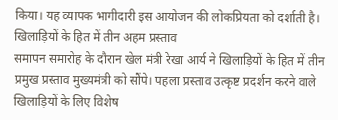किया। यह व्यापक भागीदारी इस आयोजन की लोकप्रियता को दर्शाती है।
खिलाड़ियों के हित में तीन अहम प्रस्ताव
समापन समारोह के दौरान खेल मंत्री रेखा आर्य ने खिलाड़ियों के हित में तीन प्रमुख प्रस्ताव मुख्यमंत्री को सौंपे। पहला प्रस्ताव उत्कृष्ट प्रदर्शन करने वाले खिलाड़ियों के लिए विशेष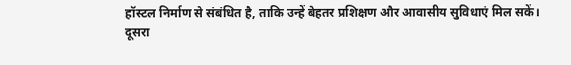हॉस्टल निर्माण से संबंधित है, ताकि उन्हें बेहतर प्रशिक्षण और आवासीय सुविधाएं मिल सकें।
दूसरा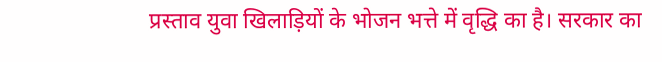प्रस्ताव युवा खिलाड़ियों के भोजन भत्ते में वृद्धि का है। सरकार का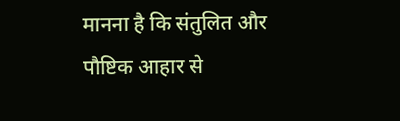मानना है कि संतुलित और पौष्टिक आहार से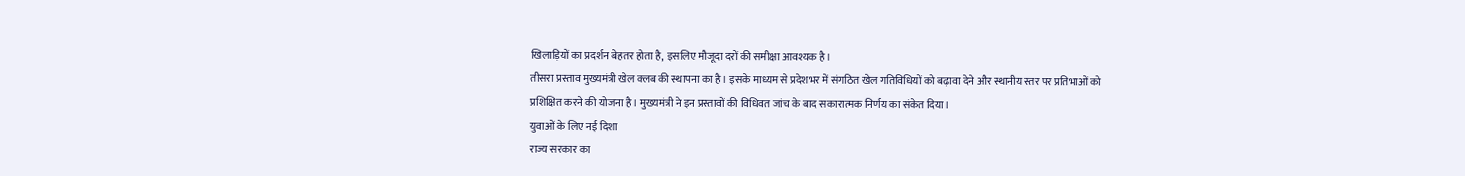खिलाड़ियों का प्रदर्शन बेहतर होता है, इसलिए मौजूदा दरों की समीक्षा आवश्यक है।
तीसरा प्रस्ताव मुख्यमंत्री खेल क्लब की स्थापना का है। इसके माध्यम से प्रदेशभर में संगठित खेल गतिविधियों को बढ़ावा देने और स्थानीय स्तर पर प्रतिभाओं को प्रशिक्षित करने की योजना है। मुख्यमंत्री ने इन प्रस्तावों की विधिवत जांच के बाद सकारात्मक निर्णय का संकेत दिया।
युवाओं के लिए नई दिशा
राज्य सरकार का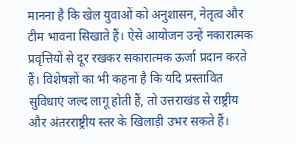मानना है कि खेल युवाओं को अनुशासन, नेतृत्व और टीम भावना सिखाते हैं। ऐसे आयोजन उन्हें नकारात्मक प्रवृत्तियों से दूर रखकर सकारात्मक ऊर्जा प्रदान करते हैं। विशेषज्ञों का भी कहना है कि यदि प्रस्तावित सुविधाएं जल्द लागू होती हैं, तो उत्तराखंड से राष्ट्रीय और अंतरराष्ट्रीय स्तर के खिलाड़ी उभर सकते हैं।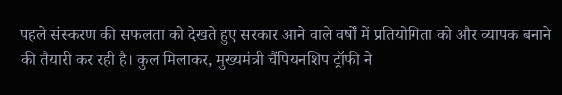पहले संस्करण की सफलता को देखते हुए सरकार आने वाले वर्षों में प्रतियोगिता को और व्यापक बनाने की तैयारी कर रही है। कुल मिलाकर, मुख्यमंत्री चैंपियनशिप ट्रॉफी ने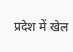प्रदेश में खेल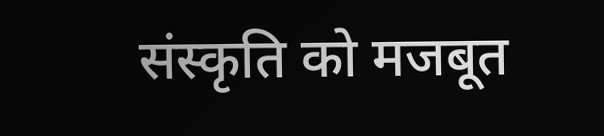संस्कृति को मजबूत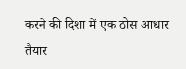करने की दिशा में एक ठोस आधार तैयार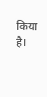किया है।